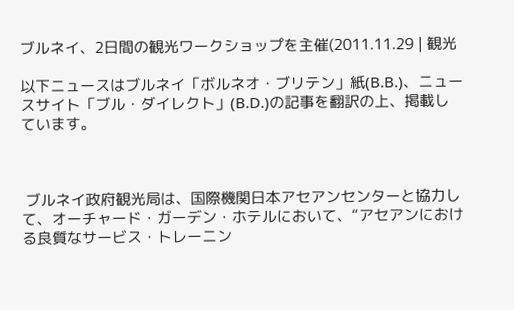ブルネイ、2日間の観光ワークショップを主催(2011.11.29 | 観光

以下ニュースはブルネイ「ボルネオ・ブリテン」紙(B.B.)、ニュースサイト「ブル・ダイレクト」(B.D.)の記事を翻訳の上、掲載しています。



 ブルネイ政府観光局は、国際機関日本アセアンセンターと協力して、オーチャード・ガーデン・ホテルにおいて、“アセアンにおける良質なサービス・トレーニン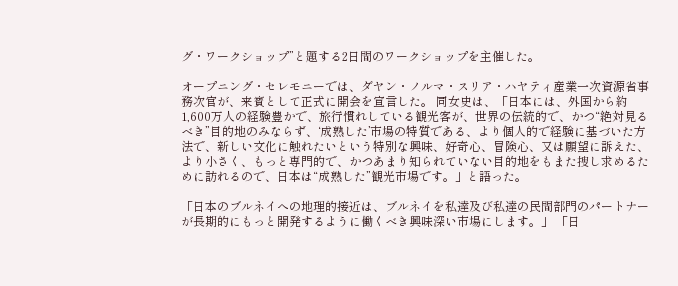グ・ワークショップ”と題する2日間のワークショップを主催した。

オープニング・セレモニーでは、ダヤン・ノルマ・スリア・ハヤティ産業一次資源省事務次官が、来賓として正式に開会を宣言した。 同女史は、「日本には、外国から約1,600万人の経験豊かで、旅行慣れしている観光客が、世界の伝統的で、かつ“絶対見るべき”目的地のみならず、‘成熟した’市場の特質である、より個人的で経験に基づいた方法で、新しい文化に触れたいという特別な興味、好奇心、冒険心、又は願望に訴えた、より小さく、もっと専門的で、かつあまり知られていない目的地をもまた捜し求めるために訪れるので、日本は“成熟した”観光市場です。」と語った。

「日本のブルネイへの地理的接近は、ブルネイを私達及び私達の民間部門のパートナーが長期的にもっと開発するように働くべき興味深い市場にします。」 「日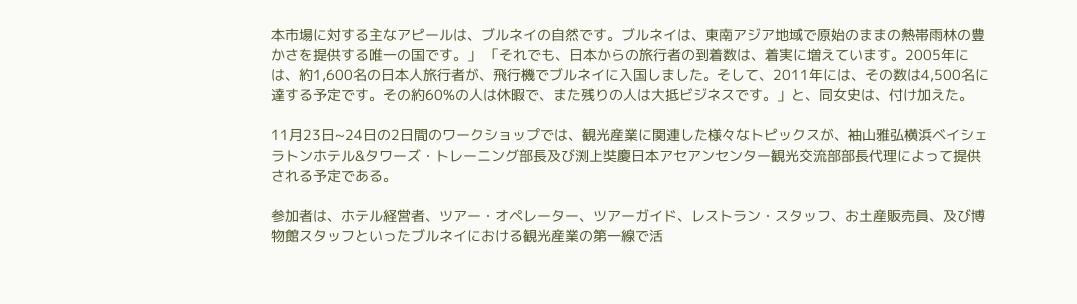本市場に対する主なアピールは、ブルネイの自然です。ブルネイは、東南アジア地域で原始のままの熱帯雨林の豊かさを提供する唯一の国です。」 「それでも、日本からの旅行者の到着数は、着実に増えています。2005年には、約1,600名の日本人旅行者が、飛行機でブルネイに入国しました。そして、2011年には、その数は4,500名に達する予定です。その約60%の人は休暇で、また残りの人は大抵ビジネスです。」と、同女史は、付け加えた。

11月23日~24日の2日間のワークショップでは、観光産業に関連した様々なトピックスが、袖山雅弘横浜ベイシェラトンホテル&タワーズ・トレーニング部長及び渕上奘慶日本アセアンセンター観光交流部部長代理によって提供される予定である。

参加者は、ホテル経営者、ツアー・オペレーター、ツアーガイド、レストラン・スタッフ、お土産販売員、及び博物館スタッフといったブルネイにおける観光産業の第一線で活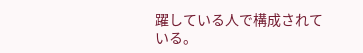躍している人で構成されている。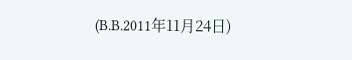(B.B.2011年11月24日)